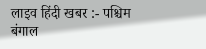लाइव हिंदी खबर :- पश्चिम बंगाल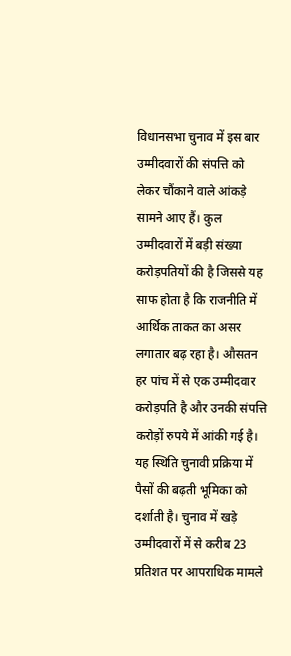विधानसभा चुनाव में इस बार उम्मीदवारों की संपत्ति को लेकर चौंकाने वाले आंकड़े सामने आए हैं। कुल उम्मीदवारों में बड़ी संख्या करोड़पतियों की है जिससे यह साफ होता है कि राजनीति में आर्थिक ताकत का असर लगातार बढ़ रहा है। औसतन हर पांच में से एक उम्मीदवार करोड़पति है और उनकी संपत्ति करोड़ों रुपये में आंकी गई है। यह स्थिति चुनावी प्रक्रिया में पैसों की बढ़ती भूमिका को दर्शाती है। चुनाव में खड़े उम्मीदवारों में से करीब 23 प्रतिशत पर आपराधिक मामले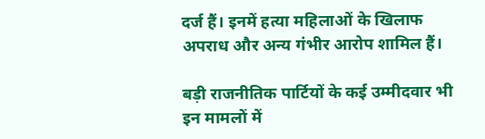दर्ज हैं। इनमें हत्या महिलाओं के खिलाफ अपराध और अन्य गंभीर आरोप शामिल हैं।

बड़ी राजनीतिक पार्टियों के कई उम्मीदवार भी इन मामलों में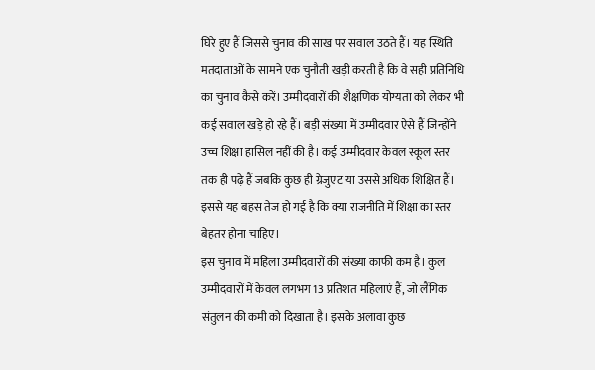घिरे हुए हैं जिससे चुनाव की साख पर सवाल उठते हैं। यह स्थिति मतदाताओं के सामने एक चुनौती खड़ी करती है कि वे सही प्रतिनिधि का चुनाव कैसे करें। उम्मीदवारों की शैक्षणिक योग्यता को लेकर भी कई सवाल खड़े हो रहे हैं। बड़ी संख्या में उम्मीदवार ऐसे हैं जिन्होंने उच्च शिक्षा हासिल नहीं की है। कई उम्मीदवार केवल स्कूल स्तर तक ही पढ़े हैं जबकि कुछ ही ग्रेजुएट या उससे अधिक शिक्षित हैं। इससे यह बहस तेज हो गई है कि क्या राजनीति में शिक्षा का स्तर बेहतर होना चाहिए।
इस चुनाव में महिला उम्मीदवारों की संख्या काफी कम है। कुल उम्मीदवारों में केवल लगभग 13 प्रतिशत महिलाएं हैं, जो लैंगिक संतुलन की कमी को दिखाता है। इसके अलावा कुछ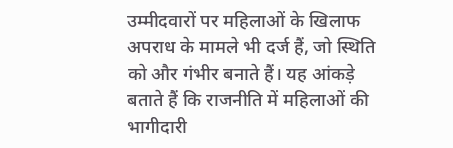उम्मीदवारों पर महिलाओं के खिलाफ अपराध के मामले भी दर्ज हैं, जो स्थिति को और गंभीर बनाते हैं। यह आंकड़े बताते हैं कि राजनीति में महिलाओं की भागीदारी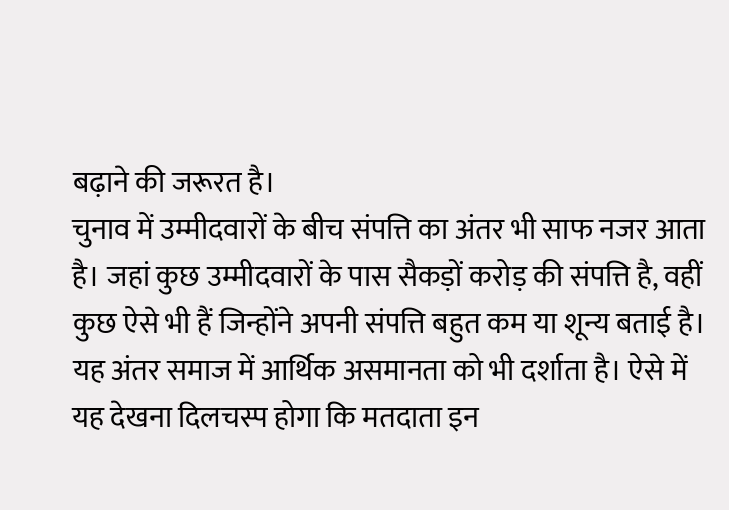बढ़ाने की जरूरत है।
चुनाव में उम्मीदवारों के बीच संपत्ति का अंतर भी साफ नजर आता है। जहां कुछ उम्मीदवारों के पास सैकड़ों करोड़ की संपत्ति है, वहीं कुछ ऐसे भी हैं जिन्होंने अपनी संपत्ति बहुत कम या शून्य बताई है। यह अंतर समाज में आर्थिक असमानता को भी दर्शाता है। ऐसे में यह देखना दिलचस्प होगा कि मतदाता इन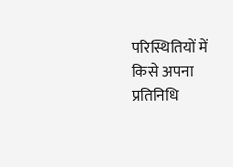परिस्थितियों में किसे अपना प्रतिनिधि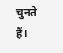चुनते हैं।